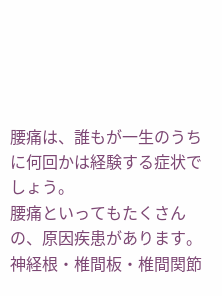腰痛は、誰もが一生のうちに何回かは経験する症状でしょう。
腰痛といってもたくさんの、原因疾患があります。
神経根・椎間板・椎間関節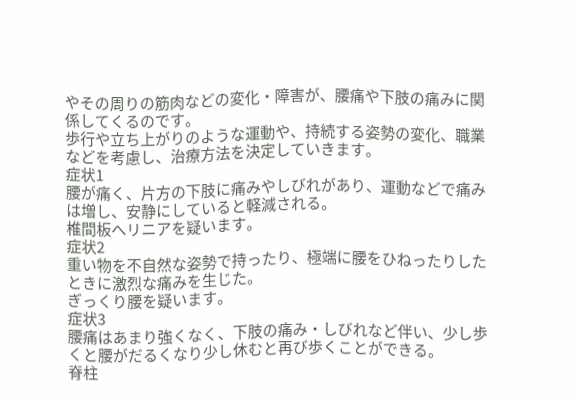やその周りの筋肉などの変化・障害が、腰痛や下肢の痛みに関係してくるのです。
歩行や立ち上がりのような運動や、持続する姿勢の変化、職業などを考慮し、治療方法を決定していきます。
症状1
腰が痛く、片方の下肢に痛みやしびれがあり、運動などで痛みは増し、安静にしていると軽減される。
椎間板へリニアを疑います。
症状2
重い物を不自然な姿勢で持ったり、極端に腰をひねったりしたときに激烈な痛みを生じた。
ぎっくり腰を疑います。
症状3
腰痛はあまり強くなく、下肢の痛み・しびれなど伴い、少し歩くと腰がだるくなり少し休むと再び歩くことができる。
脊柱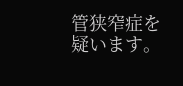管狭窄症を疑います。